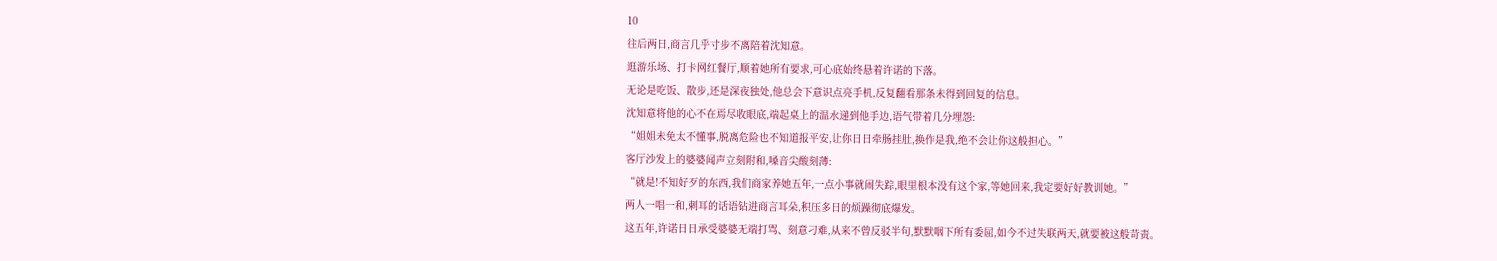10
往后两日,商言几乎寸步不离陪着沈知意。
逛游乐场、打卡网红餐厅,顺着她所有要求,可心底始终悬着许诺的下落。
无论是吃饭、散步,还是深夜独处,他总会下意识点亮手机,反复翻看那条未得到回复的信息。
沈知意将他的心不在焉尽收眼底,端起桌上的温水递到他手边,语气带着几分埋怨:
“姐姐未免太不懂事,脱离危险也不知道报平安,让你日日牵肠挂肚,换作是我,绝不会让你这般担心。”
客厅沙发上的婆婆闻声立刻附和,嗓音尖酸刻薄:
“就是!不知好歹的东西,我们商家养她五年,一点小事就闹失踪,眼里根本没有这个家,等她回来,我定要好好教训她。”
两人一唱一和,刺耳的话语钻进商言耳朵,积压多日的烦躁彻底爆发。
这五年,许诺日日承受婆婆无端打骂、刻意刁难,从来不曾反驳半句,默默咽下所有委屈,如今不过失联两天,就要被这般苛责。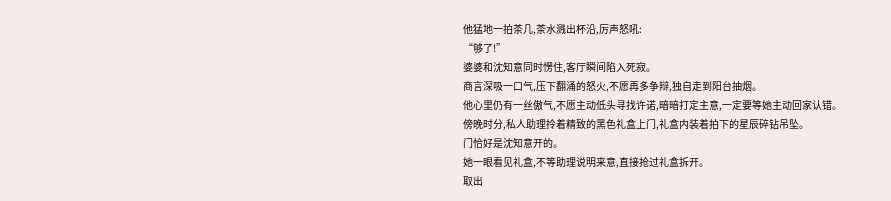他猛地一拍茶几,茶水溅出杯沿,厉声怒吼:
“够了!”
婆婆和沈知意同时愣住,客厅瞬间陷入死寂。
商言深吸一口气,压下翻涌的怒火,不愿再多争辩,独自走到阳台抽烟。
他心里仍有一丝傲气,不愿主动低头寻找许诺,暗暗打定主意,一定要等她主动回家认错。
傍晚时分,私人助理拎着精致的黑色礼盒上门,礼盒内装着拍下的星辰碎钻吊坠。
门恰好是沈知意开的。
她一眼看见礼盒,不等助理说明来意,直接抢过礼盒拆开。
取出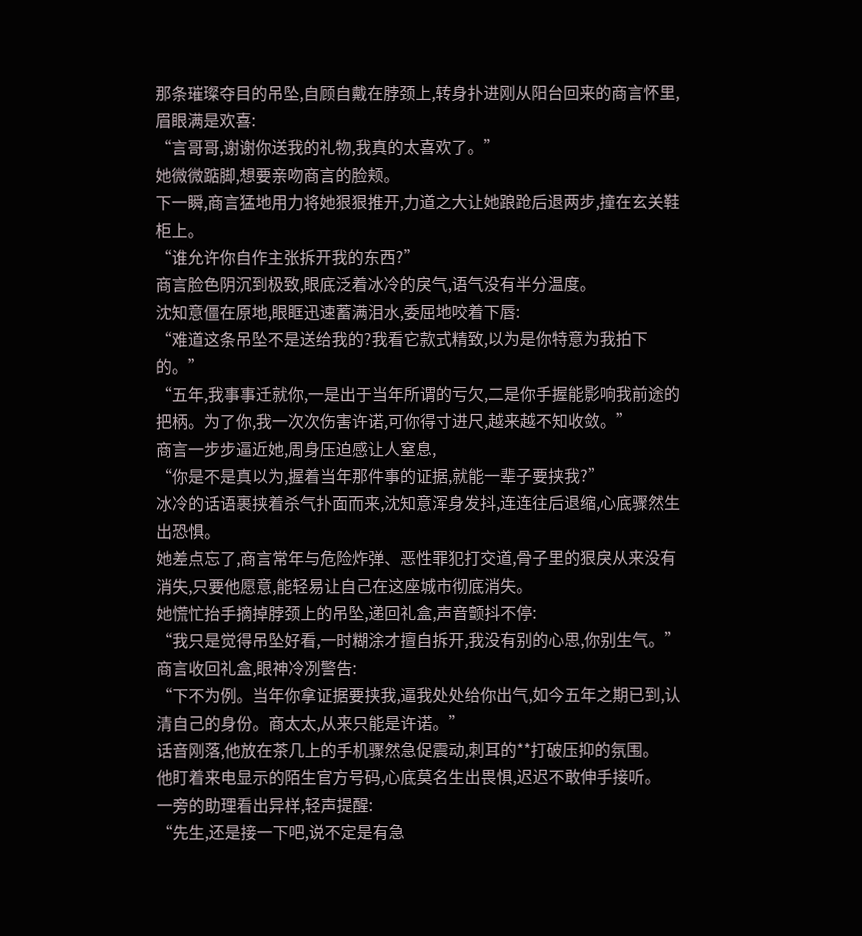那条璀璨夺目的吊坠,自顾自戴在脖颈上,转身扑进刚从阳台回来的商言怀里,眉眼满是欢喜:
“言哥哥,谢谢你送我的礼物,我真的太喜欢了。”
她微微踮脚,想要亲吻商言的脸颊。
下一瞬,商言猛地用力将她狠狠推开,力道之大让她踉跄后退两步,撞在玄关鞋柜上。
“谁允许你自作主张拆开我的东西?”
商言脸色阴沉到极致,眼底泛着冰冷的戾气,语气没有半分温度。
沈知意僵在原地,眼眶迅速蓄满泪水,委屈地咬着下唇:
“难道这条吊坠不是送给我的?我看它款式精致,以为是你特意为我拍下的。”
“五年,我事事迁就你,一是出于当年所谓的亏欠,二是你手握能影响我前途的把柄。为了你,我一次次伤害许诺,可你得寸进尺,越来越不知收敛。”
商言一步步逼近她,周身压迫感让人窒息,
“你是不是真以为,握着当年那件事的证据,就能一辈子要挟我?”
冰冷的话语裹挟着杀气扑面而来,沈知意浑身发抖,连连往后退缩,心底骤然生出恐惧。
她差点忘了,商言常年与危险炸弹、恶性罪犯打交道,骨子里的狠戾从来没有消失,只要他愿意,能轻易让自己在这座城市彻底消失。
她慌忙抬手摘掉脖颈上的吊坠,递回礼盒,声音颤抖不停:
“我只是觉得吊坠好看,一时糊涂才擅自拆开,我没有别的心思,你别生气。”
商言收回礼盒,眼神冷冽警告:
“下不为例。当年你拿证据要挟我,逼我处处给你出气,如今五年之期已到,认清自己的身份。商太太,从来只能是许诺。”
话音刚落,他放在茶几上的手机骤然急促震动,刺耳的**打破压抑的氛围。
他盯着来电显示的陌生官方号码,心底莫名生出畏惧,迟迟不敢伸手接听。
一旁的助理看出异样,轻声提醒:
“先生,还是接一下吧,说不定是有急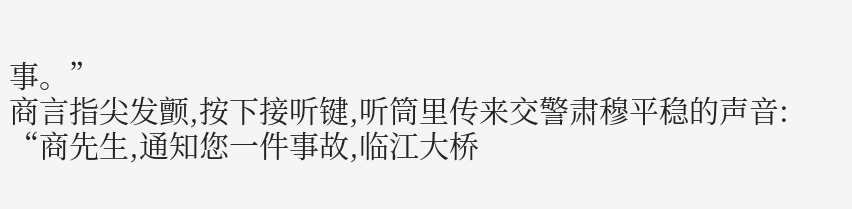事。”
商言指尖发颤,按下接听键,听筒里传来交警肃穆平稳的声音:
“商先生,通知您一件事故,临江大桥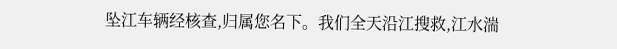坠江车辆经核查,归属您名下。我们全天沿江搜救,江水湍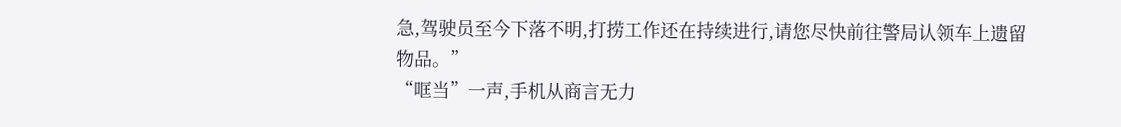急,驾驶员至今下落不明,打捞工作还在持续进行,请您尽快前往警局认领车上遗留物品。”
“哐当”一声,手机从商言无力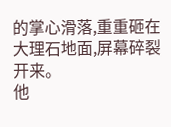的掌心滑落,重重砸在大理石地面,屏幕碎裂开来。
他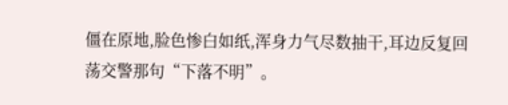僵在原地,脸色惨白如纸,浑身力气尽数抽干,耳边反复回荡交警那句“下落不明”。